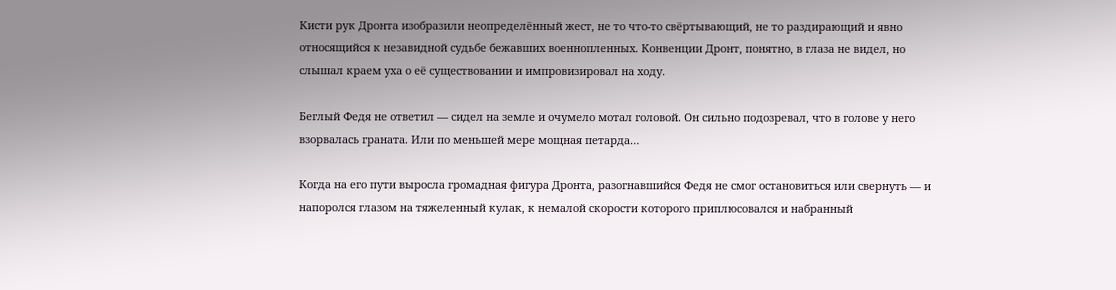Кисти рук Дронта изобразили неопределённый жест, не то что-то свёртывающий, не то раздирающий и явно относящийся к незавидной судьбе бежавших военнопленных. Конвенции Дронт, понятно, в глаза не видел, но слышал краем уха о её существовании и импровизировал на ходу.

Беглый Федя не ответил — сидел на земле и очумело мотал головой. Он сильно подозревал, что в голове у него взорвалась граната. Или по меньшей мере мощная петарда…

Когда на его пути выросла громадная фигура Дронта, разогнавшийся Федя не смог остановиться или свернуть — и напоролся глазом на тяжеленный кулак, к немалой скорости которого приплюсовался и набранный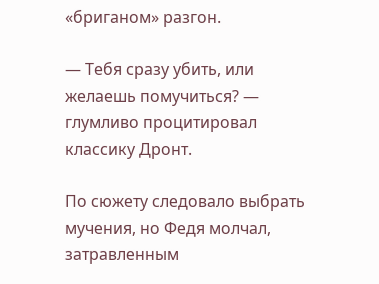«бриганом» разгон.

— Тебя сразу убить, или желаешь помучиться? — глумливо процитировал классику Дронт.

По сюжету следовало выбрать мучения, но Федя молчал, затравленным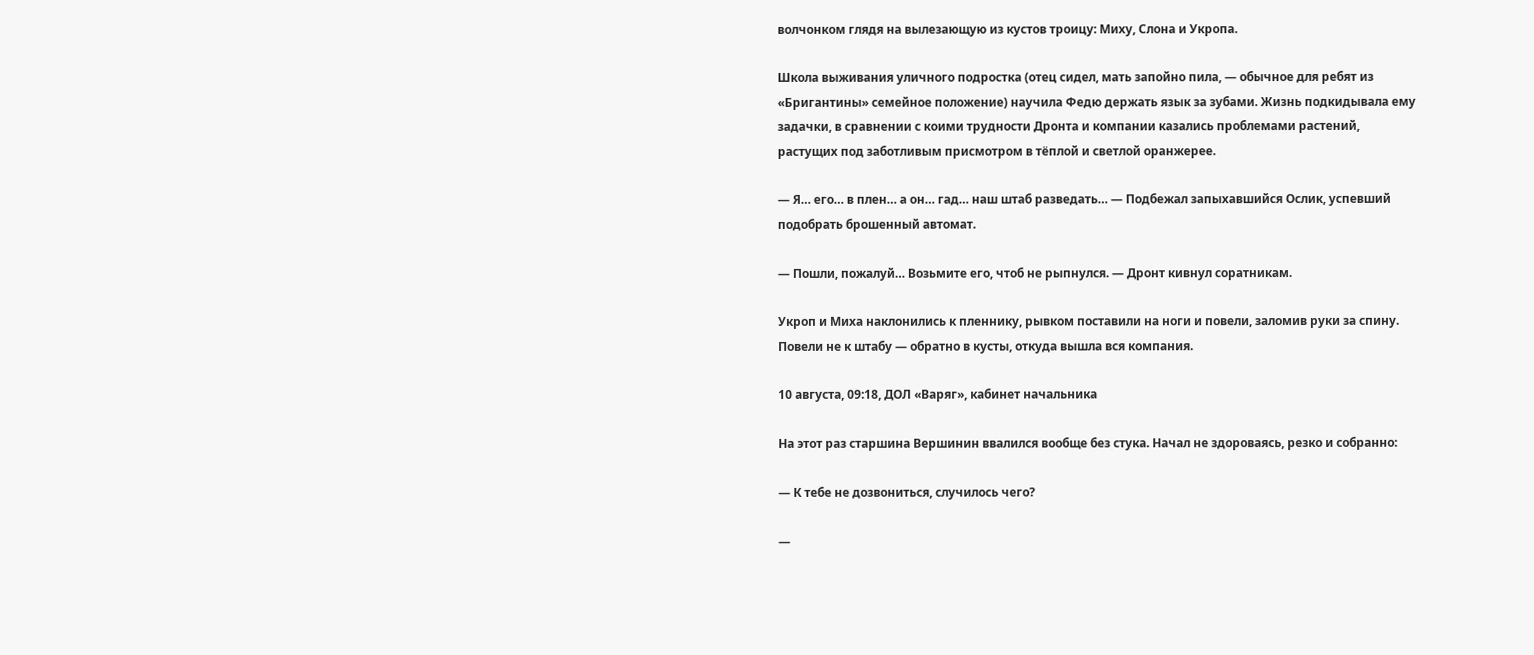волчонком глядя на вылезающую из кустов троицу: Миху, Слона и Укропа.

Школа выживания уличного подростка (отец сидел, мать запойно пила, — обычное для ребят из «Бригантины» семейное положение) научила Федю держать язык за зубами. Жизнь подкидывала ему задачки, в сравнении с коими трудности Дронта и компании казались проблемами растений, растущих под заботливым присмотром в тёплой и светлой оранжерее.

— Я… его… в плен… а он… гад… наш штаб разведать… — Подбежал запыхавшийся Ослик, успевший подобрать брошенный автомат.

— Пошли, пожалуй… Возьмите его, чтоб не рыпнулся. — Дронт кивнул соратникам.

Укроп и Миха наклонились к пленнику, рывком поставили на ноги и повели, заломив руки за спину. Повели не к штабу — обратно в кусты, откуда вышла вся компания.

10 августа, 09:18, ДОЛ «Варяг», кабинет начальника

На этот раз старшина Вершинин ввалился вообще без стука. Начал не здороваясь, резко и собранно:

— К тебе не дозвониться, случилось чего?

—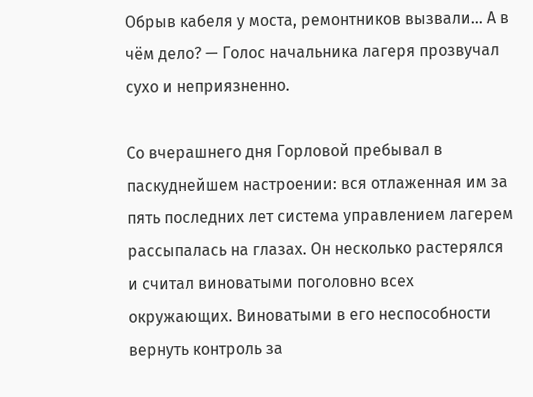Обрыв кабеля у моста, ремонтников вызвали… А в чём дело? — Голос начальника лагеря прозвучал сухо и неприязненно.

Со вчерашнего дня Горловой пребывал в паскуднейшем настроении: вся отлаженная им за пять последних лет система управлением лагерем рассыпалась на глазах. Он несколько растерялся и считал виноватыми поголовно всех окружающих. Виноватыми в его неспособности вернуть контроль за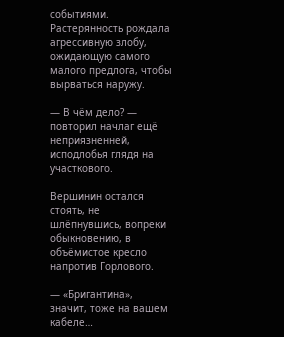событиями. Растерянность рождала агрессивную злобу, ожидающую самого малого предлога, чтобы вырваться наружу.

— В чём дело? — повторил начлаг ещё неприязненней, исподлобья глядя на участкового.

Вершинин остался стоять, не шлёпнувшись, вопреки обыкновению, в объёмистое кресло напротив Горлового.

— «Бригантина», значит, тоже на вашем кабеле…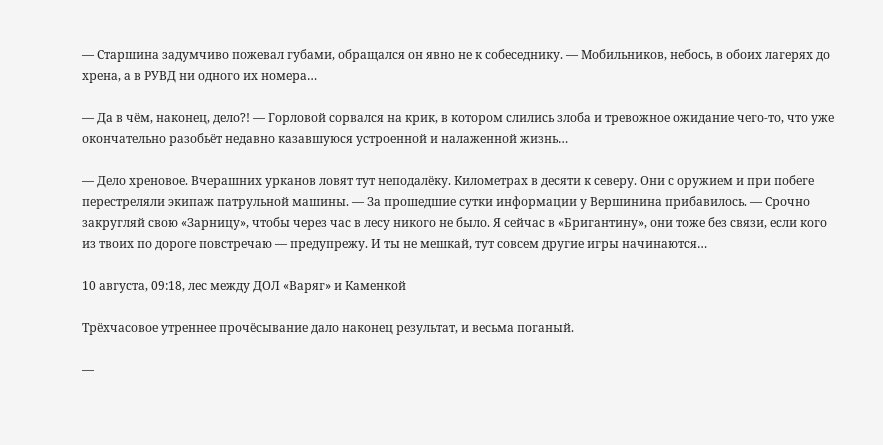— Старшина задумчиво пожевал губами, обращался он явно не к собеседнику. — Мобильников, небось, в обоих лагерях до хрена, а в РУВД ни одного их номера…

— Да в чём, наконец, дело?! — Горловой сорвался на крик, в котором слились злоба и тревожное ожидание чего-то, что уже окончательно разобьёт недавно казавшуюся устроенной и налаженной жизнь…

— Дело хреновое. Вчерашних урканов ловят тут неподалёку. Километрах в десяти к северу. Они с оружием и при побеге перестреляли экипаж патрульной машины. — За прошедшие сутки информации у Вершинина прибавилось. — Срочно закругляй свою «Зарницу», чтобы через час в лесу никого не было. Я сейчас в «Бригантину», они тоже без связи, если кого из твоих по дороге повстречаю — предупрежу. И ты не мешкай, тут совсем другие игры начинаются…

10 августа, 09:18, лес между ДОЛ «Варяг» и Каменкой

Трёхчасовое утреннее прочёсывание дало наконец результат, и весьма поганый.

—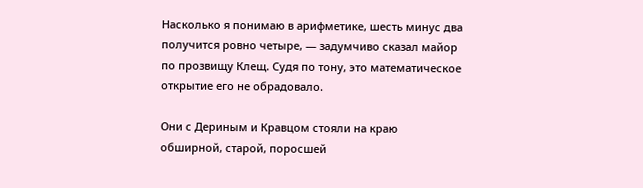Насколько я понимаю в арифметике, шесть минус два получится ровно четыре, — задумчиво сказал майор по прозвищу Клещ. Судя по тону, это математическое открытие его не обрадовало.

Они с Дериным и Кравцом стояли на краю обширной, старой, поросшей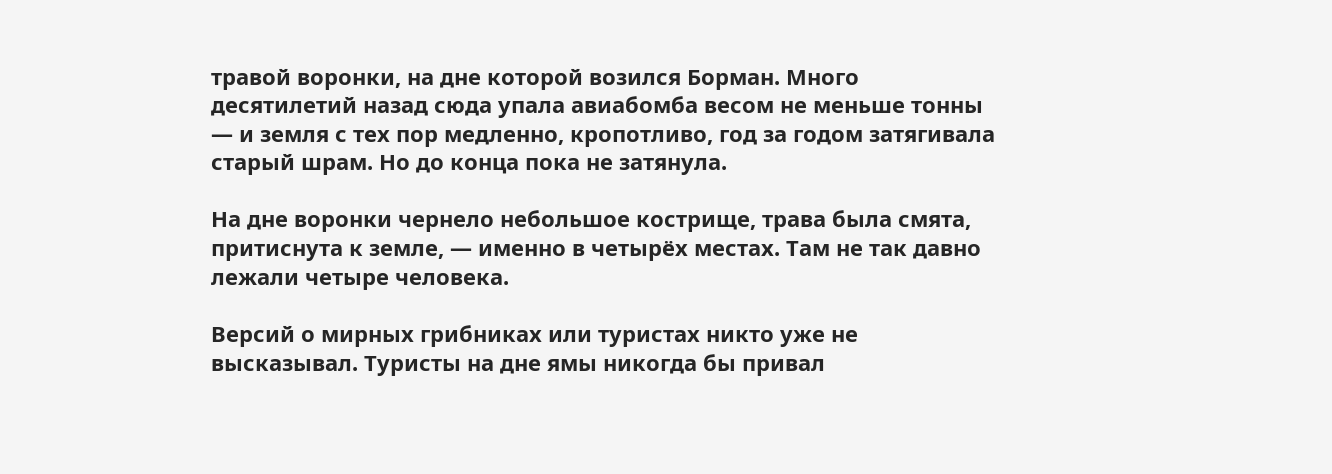травой воронки, на дне которой возился Борман. Много десятилетий назад сюда упала авиабомба весом не меньше тонны — и земля с тех пор медленно, кропотливо, год за годом затягивала старый шрам. Но до конца пока не затянула.

На дне воронки чернело небольшое кострище, трава была смята, притиснута к земле, — именно в четырёх местах. Там не так давно лежали четыре человека.

Версий о мирных грибниках или туристах никто уже не высказывал. Туристы на дне ямы никогда бы привал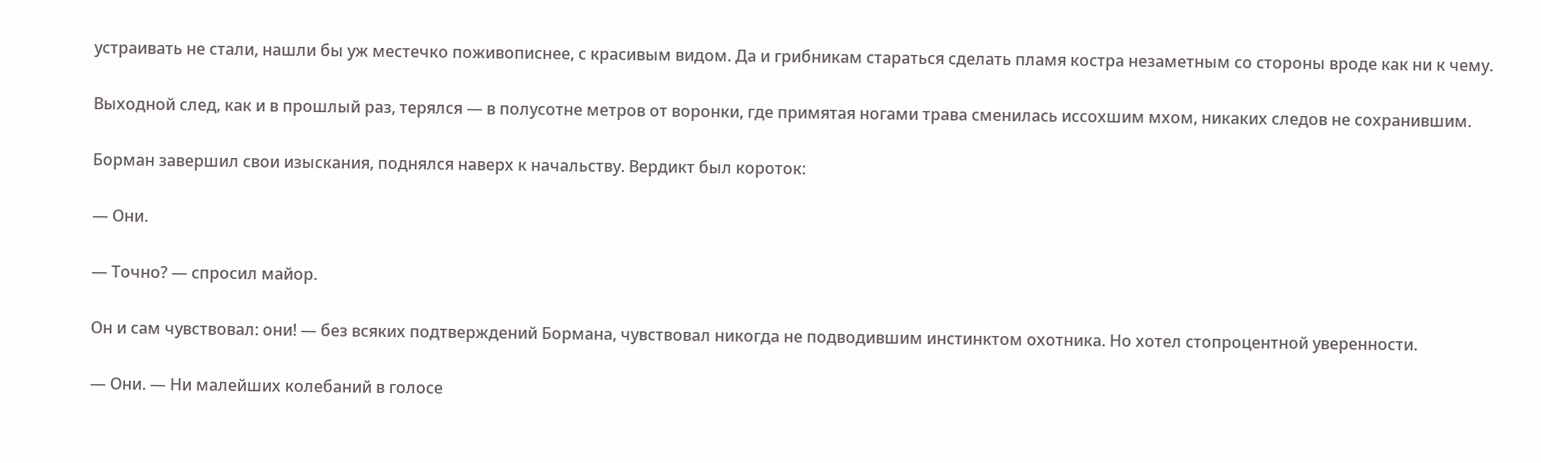устраивать не стали, нашли бы уж местечко поживописнее, с красивым видом. Да и грибникам стараться сделать пламя костра незаметным со стороны вроде как ни к чему.

Выходной след, как и в прошлый раз, терялся — в полусотне метров от воронки, где примятая ногами трава сменилась иссохшим мхом, никаких следов не сохранившим.

Борман завершил свои изыскания, поднялся наверх к начальству. Вердикт был короток:

— Они.

— Точно? — спросил майор.

Он и сам чувствовал: они! — без всяких подтверждений Бормана, чувствовал никогда не подводившим инстинктом охотника. Но хотел стопроцентной уверенности.

— Они. — Ни малейших колебаний в голосе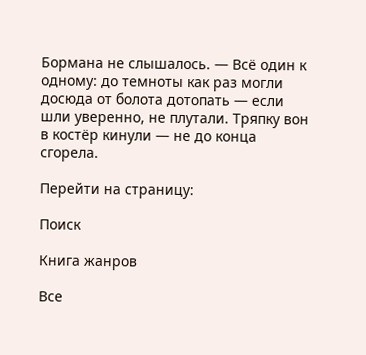Бормана не слышалось. — Всё один к одному: до темноты как раз могли досюда от болота дотопать — если шли уверенно, не плутали. Тряпку вон в костёр кинули — не до конца сгорела.

Перейти на страницу:

Поиск

Книга жанров

Все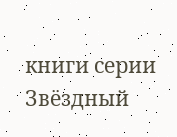книги серии Звёздный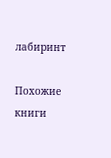лабиринт

Похожие книги